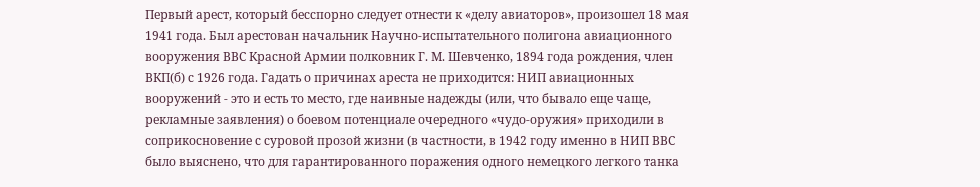Первый арест, который бесспорно следует отнести к «делу авиаторов», произошел 18 мая 1941 года. Был арестован начальник Научно-испытательного полигона авиационного вооружения ВВС Красной Армии полковник Г. М. Шевченко, 1894 года рождения, член ВКП(б) с 1926 года. Гадать о причинах ареста не приходится: НИП авиационных вооружений - это и есть то место, где наивные надежды (или, что бывало еще чаще, рекламные заявления) о боевом потенциале очередного «чудо-оружия» приходили в соприкосновение с суровой прозой жизни (в частности, в 1942 году именно в НИП ВВС было выяснено, что для гарантированного поражения одного немецкого легкого танка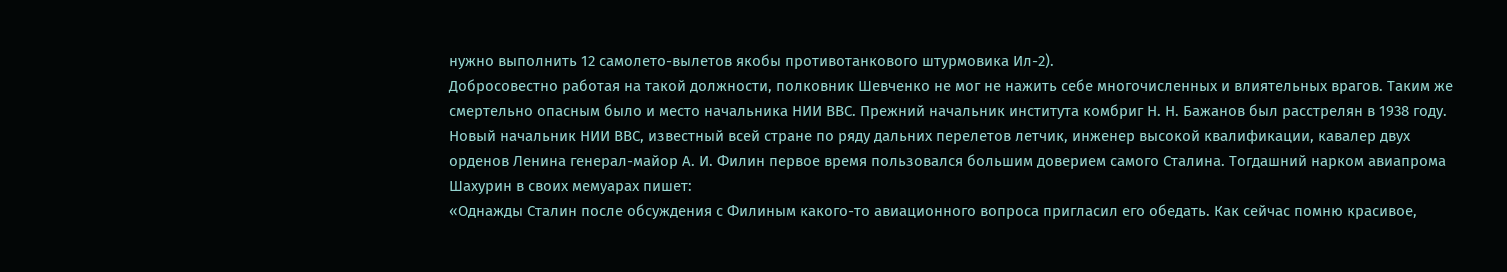нужно выполнить 12 самолето-вылетов якобы противотанкового штурмовика Ил-2).
Добросовестно работая на такой должности, полковник Шевченко не мог не нажить себе многочисленных и влиятельных врагов. Таким же смертельно опасным было и место начальника НИИ ВВС. Прежний начальник института комбриг Н. Н. Бажанов был расстрелян в 1938 году. Новый начальник НИИ ВВС, известный всей стране по ряду дальних перелетов летчик, инженер высокой квалификации, кавалер двух орденов Ленина генерал-майор А. И. Филин первое время пользовался большим доверием самого Сталина. Тогдашний нарком авиапрома Шахурин в своих мемуарах пишет:
«Однажды Сталин после обсуждения с Филиным какого-то авиационного вопроса пригласил его обедать. Как сейчас помню красивое,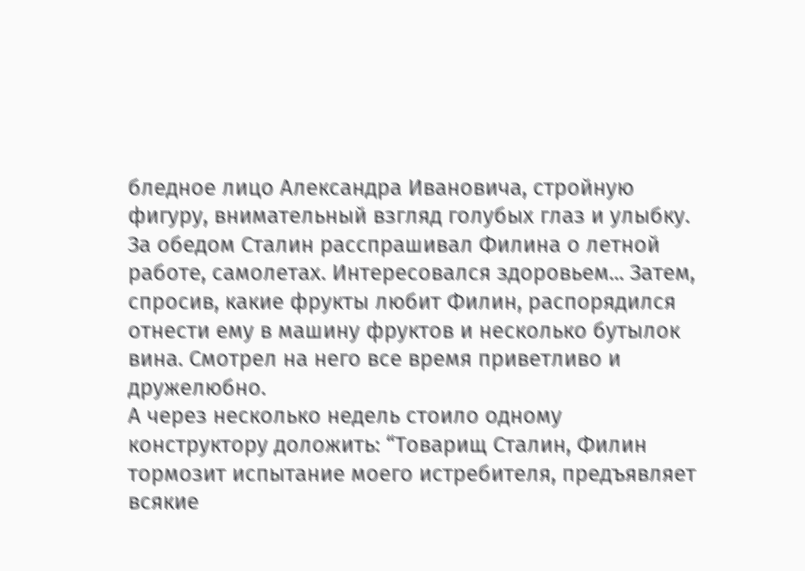бледное лицо Александра Ивановича, стройную фигуру, внимательный взгляд голубых глаз и улыбку. За обедом Сталин расспрашивал Филина о летной работе, самолетах. Интересовался здоровьем... Затем, спросив, какие фрукты любит Филин, распорядился отнести ему в машину фруктов и несколько бутылок вина. Смотрел на него все время приветливо и дружелюбно.
А через несколько недель стоило одному конструктору доложить: “Товарищ Сталин, Филин тормозит испытание моего истребителя, предъявляет всякие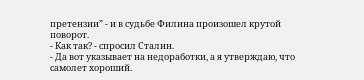претензии” - и в судьбе Филина произошел крутой поворот.
- Как так? - спросил Сталин.
- Да вот указывает на недоработки, а я утверждаю, что самолет хороший.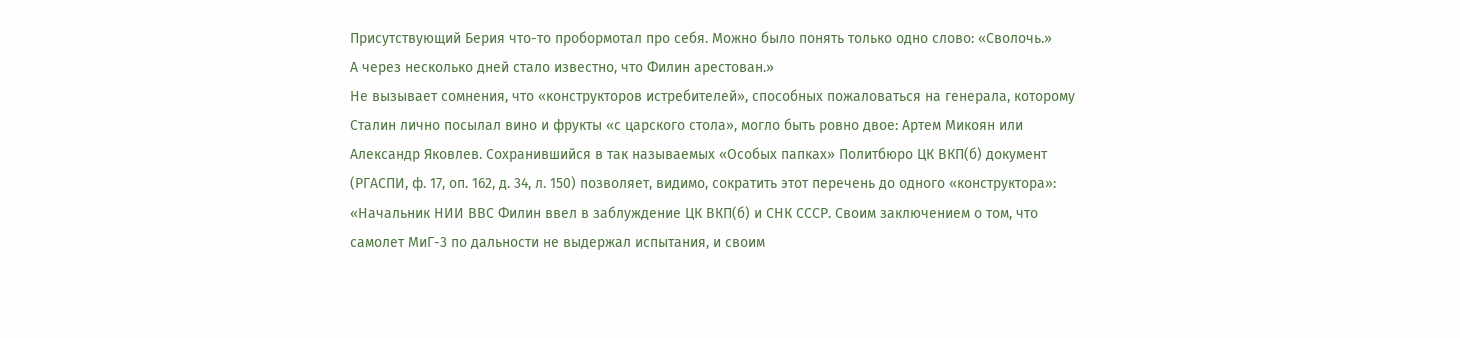Присутствующий Берия что-то пробормотал про себя. Можно было понять только одно слово: «Сволочь.»
А через несколько дней стало известно, что Филин арестован.»
Не вызывает сомнения, что «конструкторов истребителей», способных пожаловаться на генерала, которому Сталин лично посылал вино и фрукты «с царского стола», могло быть ровно двое: Артем Микоян или Александр Яковлев. Сохранившийся в так называемых «Особых папках» Политбюро ЦК ВКП(б) документ (РГАСПИ, ф. 17, оп. 162, д. 34, л. 150) позволяет, видимо, сократить этот перечень до одного «конструктора»:
«Начальник НИИ ВВС Филин ввел в заблуждение ЦК ВКП(б) и СНК СССР. Своим заключением о том, что самолет МиГ-3 по дальности не выдержал испытания, и своим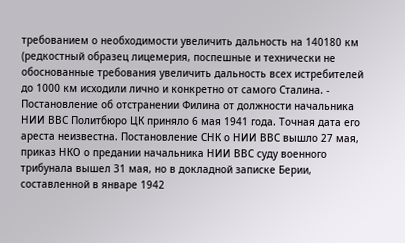требованием о необходимости увеличить дальность на 140180 км (редкостный образец лицемерия, поспешные и технически не обоснованные требования увеличить дальность всех истребителей до 1000 км исходили лично и конкретно от самого Сталина. -
Постановление об отстранении Филина от должности начальника НИИ ВВС Политбюро ЦК приняло 6 мая 1941 года. Точная дата его ареста неизвестна. Постановление СНК о НИИ ВВС вышло 27 мая, приказ НКО о предании начальника НИИ ВВС суду военного трибунала вышел 31 мая, но в докладной записке Берии, составленной в январе 1942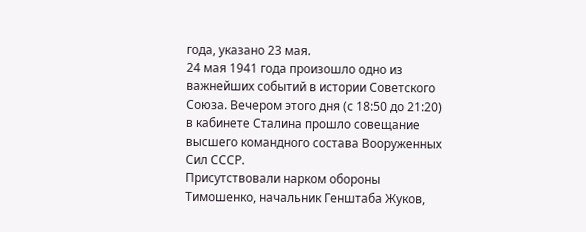года, указано 23 мая.
24 мая 1941 года произошло одно из важнейших событий в истории Советского Союза. Вечером этого дня (с 18:50 до 21:20) в кабинете Сталина прошло совещание высшего командного состава Вооруженных Сил СССР.
Присутствовали нарком обороны Тимошенко, начальник Генштаба Жуков,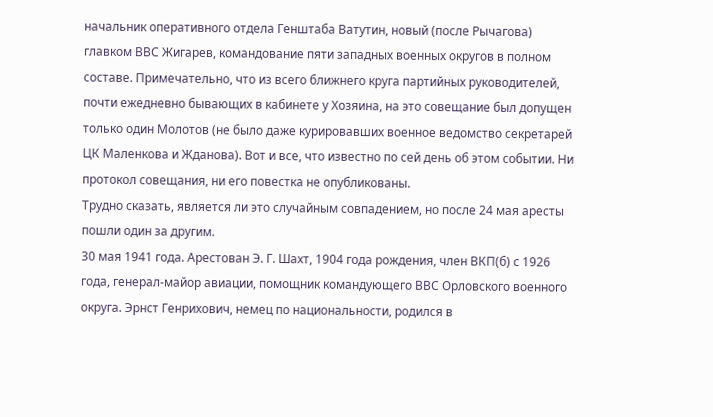начальник оперативного отдела Генштаба Ватутин, новый (после Рычагова) главком ВВС Жигарев, командование пяти западных военных округов в полном составе. Примечательно, что из всего ближнего круга партийных руководителей, почти ежедневно бывающих в кабинете у Хозяина, на это совещание был допущен только один Молотов (не было даже курировавших военное ведомство секретарей ЦК Маленкова и Жданова). Вот и все, что известно по сей день об этом событии. Ни протокол совещания, ни его повестка не опубликованы.
Трудно сказать, является ли это случайным совпадением, но после 24 мая аресты пошли один за другим.
30 мая 1941 года. Арестован Э. Г. Шахт, 1904 года рождения, член ВКП(б) с 1926 года, генерал-майор авиации, помощник командующего ВВС Орловского военного округа. Эрнст Генрихович, немец по национальности, родился в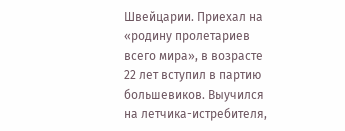Швейцарии. Приехал на «родину пролетариев всего мира», в возрасте 22 лет вступил в партию большевиков. Выучился на летчика-истребителя,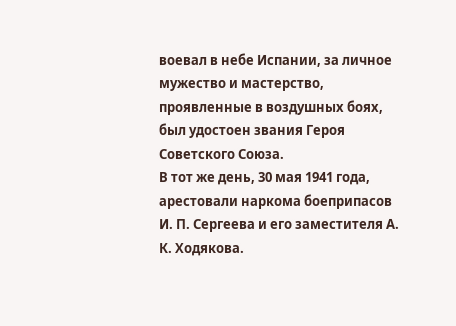воевал в небе Испании, за личное мужество и мастерство, проявленные в воздушных боях, был удостоен звания Героя Советского Союза.
В тот же день, 30 мая 1941 года, арестовали наркома боеприпасов И. П. Сергеева и его заместителя А. К. Ходякова.